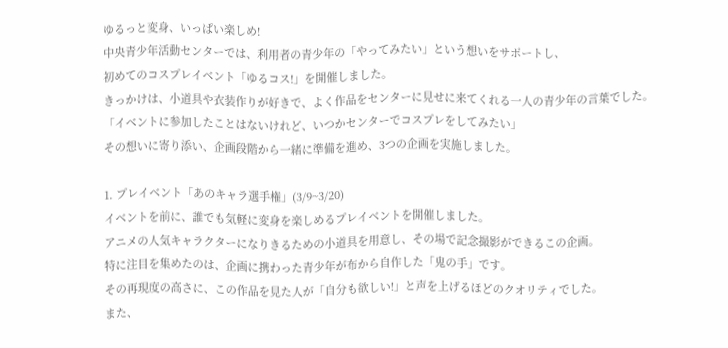ゆるっと変身、いっぱい楽しめ!
中央青少年活動センターでは、利用者の青少年の「やってみたい」という想いをサポートし、
初めてのコスプレイベント「ゆるコス!」を開催しました。
きっかけは、小道具や衣装作りが好きで、よく作品をセンターに見せに来てくれる一人の青少年の言葉でした。
「イベントに参加したことはないけれど、いつかセンターでコスプレをしてみたい」
その想いに寄り添い、企画段階から一緒に準備を進め、3つの企画を実施しました。

1. プレイベント「あのキャラ選手権」(3/9~3/20)
イベントを前に、誰でも気軽に変身を楽しめるプレイベントを開催しました。
アニメの人気キャラクターになりきるための小道具を用意し、その場で記念撮影ができるこの企画。
特に注目を集めたのは、企画に携わった青少年が布から自作した「鬼の手」です。
その再現度の高さに、この作品を見た人が「自分も欲しい!」と声を上げるほどのクオリティでした。
また、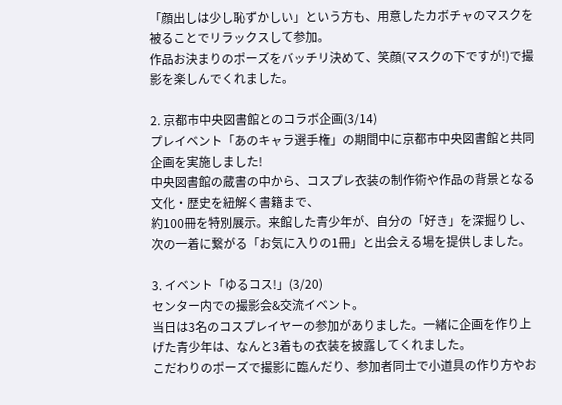「顔出しは少し恥ずかしい」という方も、用意したカボチャのマスクを被ることでリラックスして参加。
作品お決まりのポーズをバッチリ決めて、笑顔(マスクの下ですが!)で撮影を楽しんでくれました。

2. 京都市中央図書館とのコラボ企画(3/14)
プレイベント「あのキャラ選手権」の期間中に京都市中央図書館と共同企画を実施しました!
中央図書館の蔵書の中から、コスプレ衣装の制作術や作品の背景となる文化・歴史を紐解く書籍まで、
約100冊を特別展示。来館した青少年が、自分の「好き」を深掘りし、次の一着に繋がる「お気に入りの1冊」と出会える場を提供しました。

3. イベント「ゆるコス!」(3/20)
センター内での撮影会&交流イベント。
当日は3名のコスプレイヤーの参加がありました。一緒に企画を作り上げた青少年は、なんと3着もの衣装を披露してくれました。
こだわりのポーズで撮影に臨んだり、参加者同士で小道具の作り方やお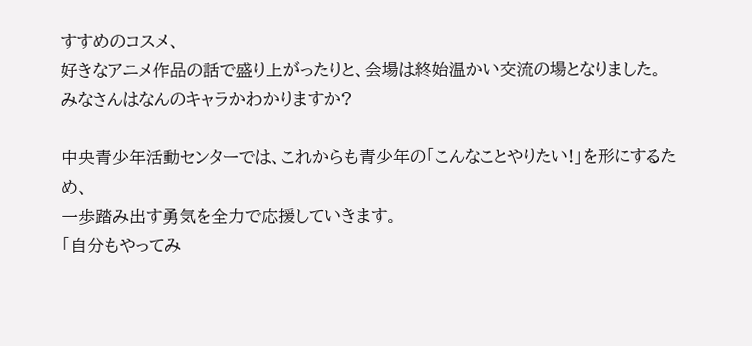すすめのコスメ、
好きなアニメ作品の話で盛り上がったりと、会場は終始温かい交流の場となりました。
みなさんはなんのキャラかわかりますか?

中央青少年活動センターでは、これからも青少年の「こんなことやりたい!」を形にするため、
一歩踏み出す勇気を全力で応援していきます。
「自分もやってみ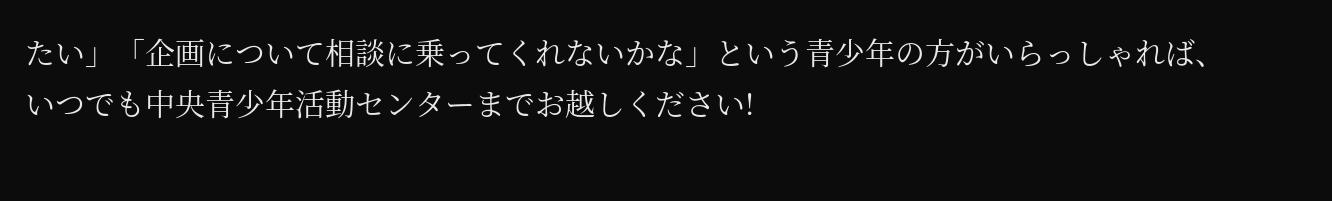たい」「企画について相談に乗ってくれないかな」という青少年の方がいらっしゃれば、
いつでも中央青少年活動センターまでお越しください!